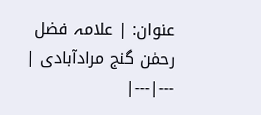عنوان: | علامہ فضل رحمٰن گنج مرادآبادی |
---|---|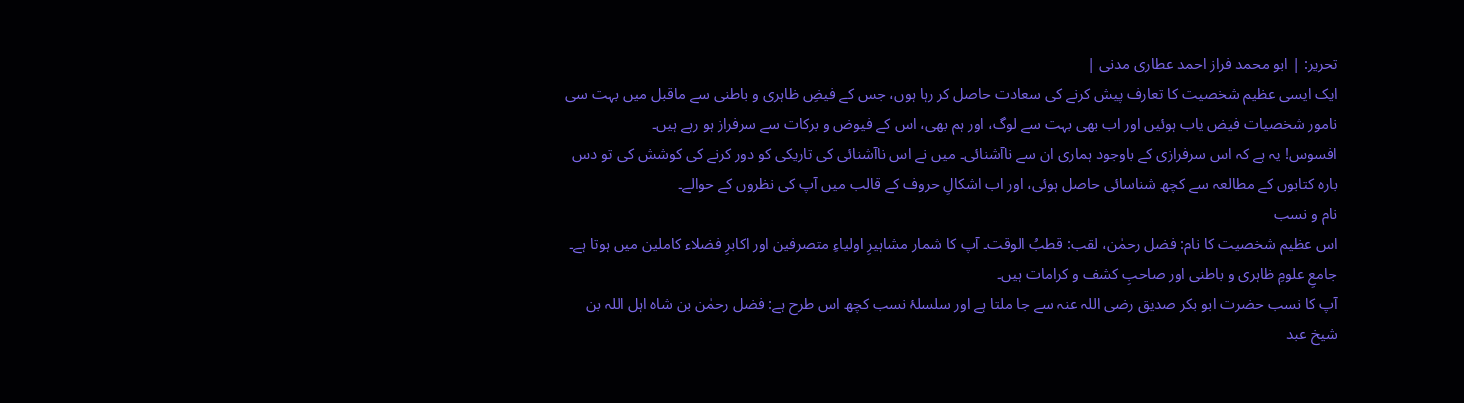تحریر: | ابو محمد فراز احمد عطاری مدنی |
ایک ایسی عظیم شخصیت کا تعارف پیش کرنے کی سعادت حاصل کر رہا ہوں، جس کے فیضِ ظاہری و باطنی سے ماقبل میں بہت سی نامور شخصیات فیض یاب ہوئیں اور اب بھی بہت سے لوگ، اور ہم بھی، اس کے فیوض و برکات سے سرفراز ہو رہے ہیں۔
افسوس! یہ ہے کہ اس سرفرازی کے باوجود ہماری ان سے ناآشنائی۔ میں نے اس ناآشنائی کی تاریکی کو دور کرنے کی کوشش کی تو دس بارہ کتابوں کے مطالعہ سے کچھ شناسائی حاصل ہوئی، اور اب اشکالِ حروف کے قالب میں آپ کی نظروں کے حوالے۔
نام و نسب
اس عظیم شخصیت کا نام: فضل رحمٰن، لقب: قطبُ الوقت۔ آپ کا شمار مشاہیرِ اولیاءِ متصرفین اور اکابرِ فضلاء کاملین میں ہوتا ہے۔ جامعِ علومِ ظاہری و باطنی اور صاحبِ کشف و کرامات ہیں۔
آپ کا نسب حضرت ابو بکر صدیق رضی اللہ عنہ سے جا ملتا ہے اور سلسلۂ نسب کچھ اس طرح ہے: فضل رحمٰن بن شاہ اہل اللہ بن شیخ عبد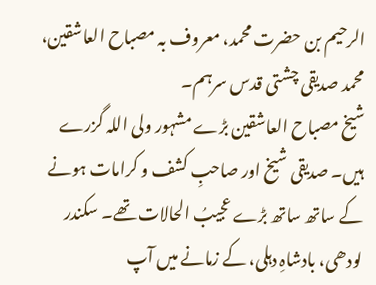الرحیم بن حضرت محمد، معروف بہ مصباح العاشقین، محمد صدیقی چشتی قدس سرہم۔
شیخ مصباح العاشقین بڑے مشہور ولی اللہ گزرے ہیں۔ صدیقی شیخ اور صاحبِ کشف و کرامات ہونے کے ساتھ ساتھ بڑے عجیبُ الحالات تھے۔ سکندر لودھی، بادشاہِ دہلی، کے زمانے میں آپ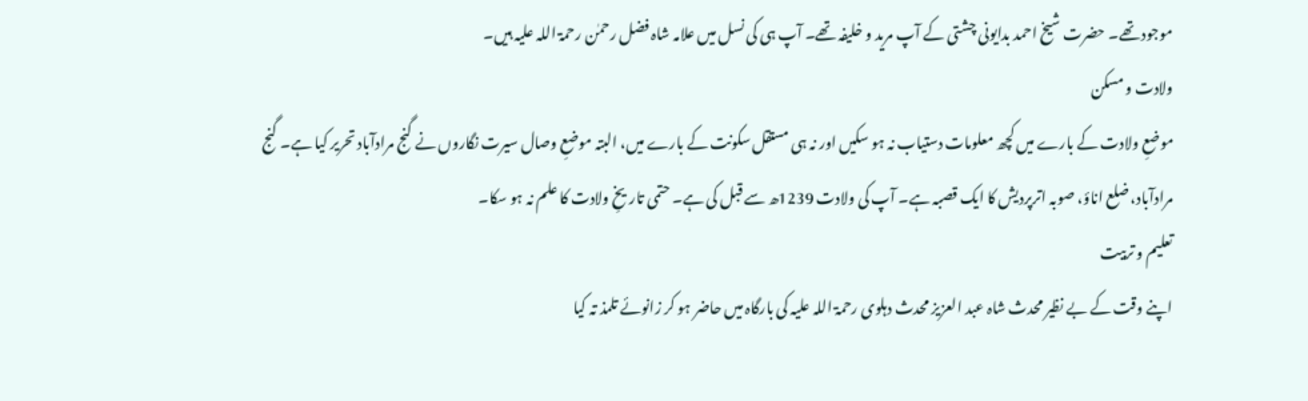موجود تھے۔ حضرت شیخ احمد بدایونی چشتی کے آپ مرید و خلیفہ تھے۔ آپ ہی کی نسل میں علامہ شاہ فضل رحمٰن رحمۃ اللہ علیہ ہیں۔
ولادت و مسکن
موضعِ ولادت کے بارے میں کچھ معلومات دستیاب نہ ہو سکیں اور نہ ہی مستقل سکونت کے بارے میں، البتہ موضعِ وصال سیرت نگاروں نے گنج مرادآباد تحریر کیا ہے۔ گنج مرادآباد، ضلع اناؤ، صوبہ اترپردیش کا ایک قصبہ ہے۔ آپ کی ولادت 1239ھ سے قبل کی ہے۔ حتمی تاریخِ ولادت کا علم نہ ہو سکا۔
تعلیم و تربیت
اپنے وقت کے بے نظیر محدث شاہ عبد العزیز محدث دہلوی رحمۃ اللہ علیہ کی بارگاہ میں حاضر ہو کر زانوئے تلمذ تہ کیا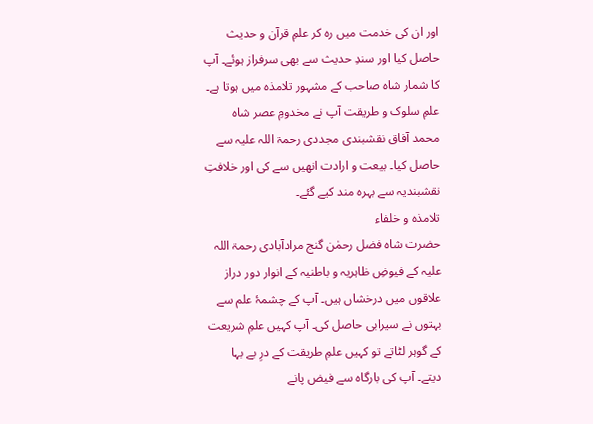اور ان کی خدمت میں رہ کر علمِ قرآن و حدیث حاصل کیا اور سندِ حدیث سے بھی سرفراز ہوئے۔ آپ کا شمار شاہ صاحب کے مشہور تلامذہ میں ہوتا ہے۔ علمِ سلوک و طریقت آپ نے مخدومِ عصر شاہ محمد آفاق نقشبندی مجددی رحمۃ اللہ علیہ سے حاصل کیا۔ بیعت و ارادت انھیں سے کی اور خلافتِ نقشبندیہ سے بہرہ مند کیے گئے۔
تلامذہ و خلفاء
حضرت شاہ فضل رحمٰن گنج مرادآبادی رحمۃ اللہ علیہ کے فیوضِ ظاہریہ و باطنیہ کے انوار دور دراز علاقوں میں درخشاں ہیں۔ آپ کے چشمۂ علم سے بہتوں نے سیرابی حاصل کی۔ آپ کہیں علمِ شریعت کے گوہر لٹاتے تو کہیں علمِ طریقت کے درِ بے بہا دیتے۔ آپ کی بارگاہ سے فیض پانے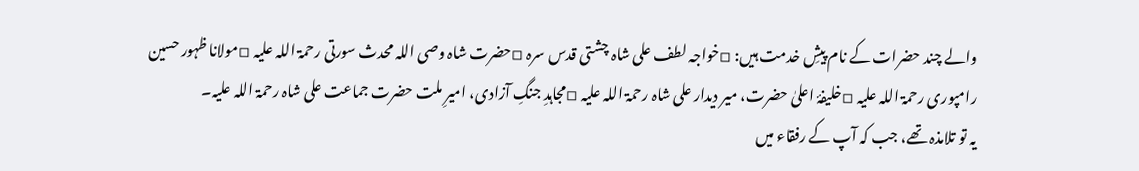والے چند حضرات کے نام پیشِ خدمت ہیں: ◽خواجہ لطف علی شاہ چشتی قدس سرہ ◽حضرت شاہ وصی اللہ محدث سورتی رحمۃ اللہ علیہ ◽مولانا ظہور حسین رامپوری رحمۃ اللہ علیہ ◽خلیفۂ اعلیٰ حضرت، میر دیدار علی شاہ رحمۃ اللہ علیہ ◽مجاہدِ جنگِ آزادی، امیرِ ملت حضرت جماعت علی شاہ رحمۃ اللہ علیہ۔
یہ تو تلامذہ تھے، جب کہ آپ کے رفقاء میں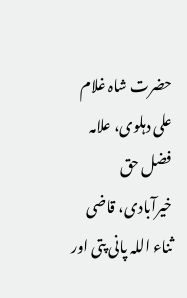حضرت شاہ غلام علی دہلوی، علامہ فضل حق خیرآبادی، قاضی ثناء اللہ پانی پتی اور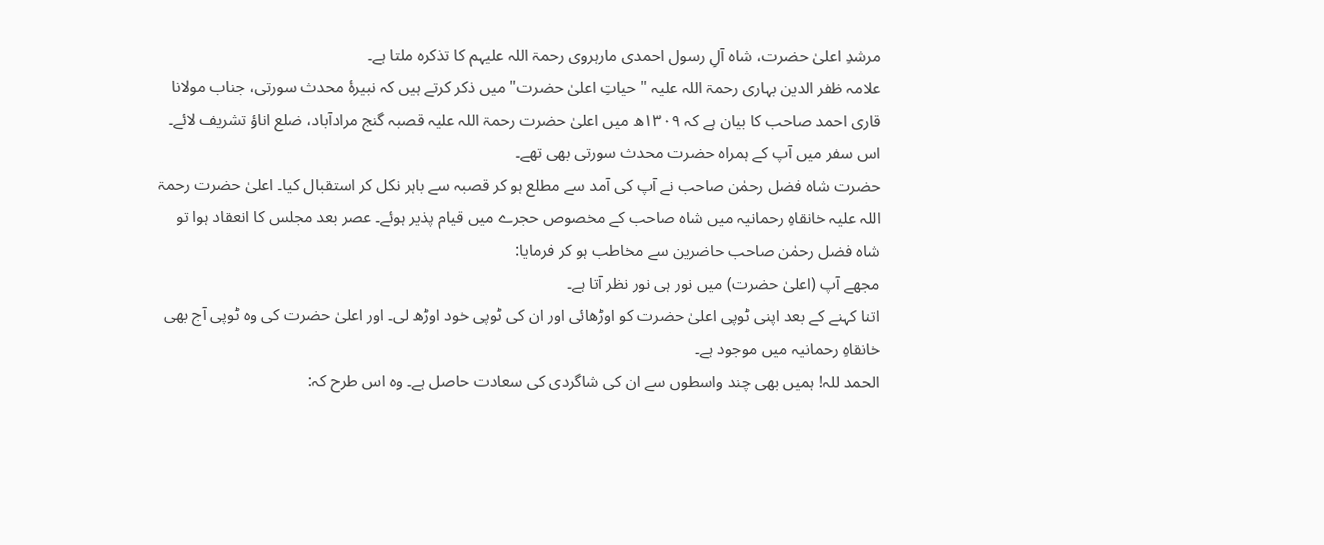مرشدِ اعلیٰ حضرت، شاہ آلِ رسول احمدی مارہروی رحمۃ اللہ علیہم کا تذکرہ ملتا ہے۔
علامہ ظفر الدین بہاری رحمۃ اللہ علیہ "حیاتِ اعلیٰ حضرت" میں ذکر کرتے ہیں کہ نبیرۂ محدث سورتی، جناب مولانا قاری احمد صاحب کا بیان ہے کہ ۱۳۰۹ھ میں اعلیٰ حضرت رحمۃ اللہ علیہ قصبہ گنج مرادآباد، ضلع اناؤ تشریف لائے۔ اس سفر میں آپ کے ہمراہ حضرت محدث سورتی بھی تھے۔
حضرت شاہ فضل رحمٰن صاحب نے آپ کی آمد سے مطلع ہو کر قصبہ سے باہر نکل کر استقبال کیا۔ اعلیٰ حضرت رحمۃ اللہ علیہ خانقاہِ رحمانیہ میں شاہ صاحب کے مخصوص حجرے میں قیام پذیر ہوئے۔ عصر بعد مجلس کا انعقاد ہوا تو شاہ فضل رحمٰن صاحب حاضرین سے مخاطب ہو کر فرمایا:
مجھے آپ (اعلیٰ حضرت) میں نور ہی نور نظر آتا ہے۔
اتنا کہنے کے بعد اپنی ٹوپی اعلیٰ حضرت کو اوڑھائی اور ان کی ٹوپی خود اوڑھ لی۔ اور اعلیٰ حضرت کی وہ ٹوپی آج بھی خانقاہِ رحمانیہ میں موجود ہے۔
الحمد للہ! ہمیں بھی چند واسطوں سے ان کی شاگردی کی سعادت حاصل ہے۔ وہ اس طرح کہ: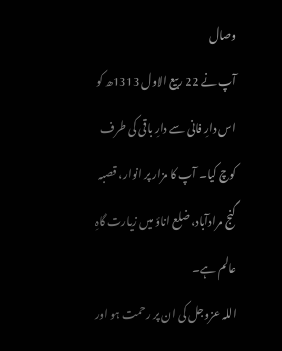وصال
آپ نے 22 ربیع الاول 1313ھ کو اس دارِ فانی سے دارِ باقی کی طرف کوچ کیا۔ آپ کا مزار پر انوار، قصبہ گنج مرادآباد، ضلع اناؤ میں زیارت گاہِ عالم ہے۔
اللہ عزوجل کی ان پر رحمت ہو اور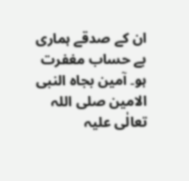ان کے صدقے ہماری بے حساب مغفرت ہو۔ آمین بجاہ النبی الامین صلی اللہ تعالٰی علیہ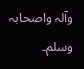وآلہ واصحابہ وسلم۔